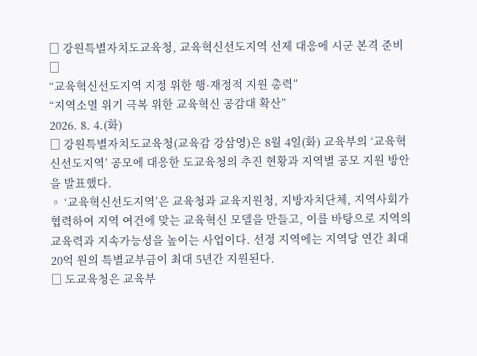□ 강원특별자치도교육청, 교육혁신선도지역 선제 대응에 시군 본격 준비 □
“교육혁신선도지역 지정 위한 행·재정적 지원 총력”
“지역소멸 위기 극복 위한 교육혁신 공감대 확산”
2026. 8. 4.(화)
□ 강원특별자치도교육청(교육감 강삼영)은 8월 4일(화) 교육부의 ‘교육혁신선도지역’ 공모에 대응한 도교육청의 추진 현황과 지역별 공모 지원 방안을 발표했다.
◦ ‘교육혁신선도지역’은 교육청과 교육지원청, 지방자치단체, 지역사회가 협력하여 지역 여건에 맞는 교육혁신 모델을 만들고, 이를 바탕으로 지역의 교육력과 지속가능성을 높이는 사업이다. 선정 지역에는 지역당 연간 최대 20억 원의 특별교부금이 최대 5년간 지원된다.
□ 도교육청은 교육부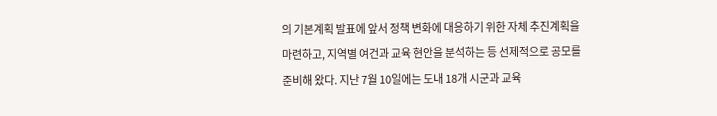의 기본계획 발표에 앞서 정책 변화에 대응하기 위한 자체 추진계획을 마련하고, 지역별 여건과 교육 현안을 분석하는 등 선제적으로 공모를 준비해 왔다. 지난 7월 10일에는 도내 18개 시군과 교육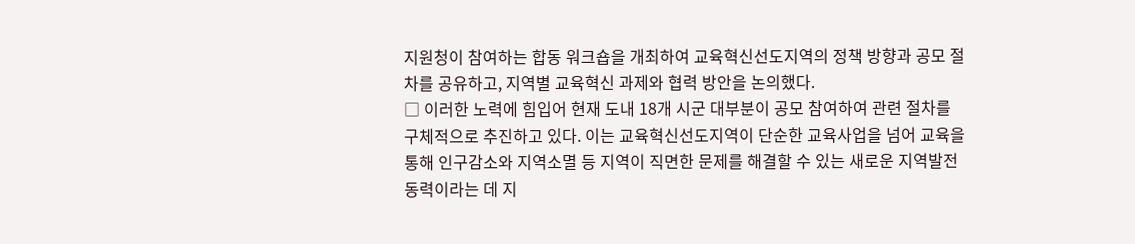지원청이 참여하는 합동 워크숍을 개최하여 교육혁신선도지역의 정책 방향과 공모 절차를 공유하고, 지역별 교육혁신 과제와 협력 방안을 논의했다.
□ 이러한 노력에 힘입어 현재 도내 18개 시군 대부분이 공모 참여하여 관련 절차를 구체적으로 추진하고 있다. 이는 교육혁신선도지역이 단순한 교육사업을 넘어 교육을 통해 인구감소와 지역소멸 등 지역이 직면한 문제를 해결할 수 있는 새로운 지역발전 동력이라는 데 지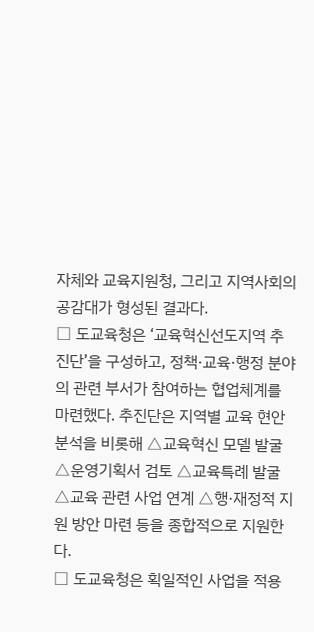자체와 교육지원청, 그리고 지역사회의 공감대가 형성된 결과다.
□ 도교육청은 ‘교육혁신선도지역 추진단’을 구성하고, 정책·교육·행정 분야의 관련 부서가 참여하는 협업체계를 마련했다. 추진단은 지역별 교육 현안 분석을 비롯해 △교육혁신 모델 발굴 △운영기획서 검토 △교육특례 발굴 △교육 관련 사업 연계 △행·재정적 지원 방안 마련 등을 종합적으로 지원한다.
□ 도교육청은 획일적인 사업을 적용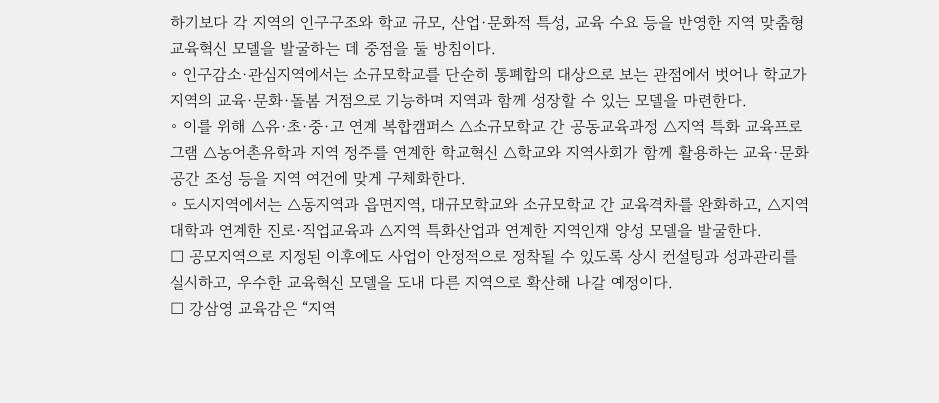하기보다 각 지역의 인구구조와 학교 규모, 산업·문화적 특성, 교육 수요 등을 반영한 지역 맞춤형 교육혁신 모델을 발굴하는 데 중점을 둘 방침이다.
◦ 인구감소·관심지역에서는 소규모학교를 단순히 통폐합의 대상으로 보는 관점에서 벗어나 학교가 지역의 교육·문화·돌봄 거점으로 기능하며 지역과 함께 성장할 수 있는 모델을 마련한다.
◦ 이를 위해 △유·초·중·고 연계 복합캠퍼스 △소규모학교 간 공동교육과정 △지역 특화 교육프로그램 △농어촌유학과 지역 정주를 연계한 학교혁신 △학교와 지역사회가 함께 활용하는 교육·문화 공간 조성 등을 지역 여건에 맞게 구체화한다.
◦ 도시지역에서는 △동지역과 읍면지역, 대규모학교와 소규모학교 간 교육격차를 완화하고, △지역 대학과 연계한 진로·직업교육과 △지역 특화산업과 연계한 지역인재 양성 모델을 발굴한다.
□ 공모지역으로 지정된 이후에도 사업이 안정적으로 정착될 수 있도록 상시 컨설팅과 성과관리를 실시하고, 우수한 교육혁신 모델을 도내 다른 지역으로 확산해 나갈 예정이다.
□ 강삼영 교육감은 “지역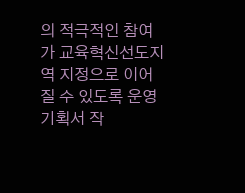의 적극적인 참여가 교육혁신선도지역 지정으로 이어질 수 있도록 운영기획서 작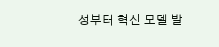성부터 혁신 모델 발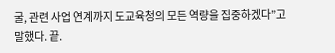굴, 관련 사업 연계까지 도교육청의 모든 역량을 집중하겠다”고 말했다. 끝.